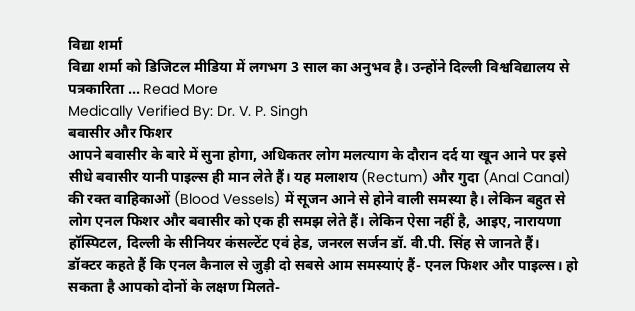विद्या शर्मा
विद्या शर्मा को डिजिटल मीडिया में लगभग 3 साल का अनुभव है। उन्होंने दिल्ली विश्वविद्यालय से पत्रकारिता ... Read More
Medically Verified By: Dr. V. P. Singh
बवासीर और फिशर
आपने बवासीर के बारे में सुना होगा, अधिकतर लोग मलत्याग के दौरान दर्द या खून आने पर इसे सीधे बवासीर यानी पाइल्स ही मान लेते हैं। यह मलाशय (Rectum) और गुदा (Anal Canal) की रक्त वाहिकाओं (Blood Vessels) में सूजन आने से होने वाली समस्या है। लेकिन बहुत से लोग एनल फिशर और बवासीर को एक ही समझ लेते हैं। लेकिन ऐसा नहीं है, आइए, नारायणा हॉस्पिटल, दिल्ली के सीनियर कंसल्टेंट एवं हेड, जनरल सर्जन डॉ. वी.पी. सिंह से जानते हैं।
डॉक्टर कहते हैं कि एनल कैनाल से जुड़ी दो सबसे आम समस्याएं हैं- एनल फिशर और पाइल्स। हो सकता है आपको दोनों के लक्षण मिलते-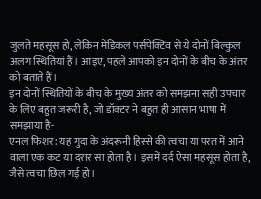जुलते महसूस हो, लेकिन मेडिकल पर्सपेक्टिव से ये दोनों बिल्कुल अलग स्थितियां हैं। आइए, पहले आपको इन दोनों के बीच के अंतर को बताते हैं।
इन दोनों स्थितियों के बीच के मुख्य अंतर को समझना सही उपचार के लिए बहुत जरूरी है, जो डॉक्टर ने बहुत ही आसान भाषा में समझाया है-
एनल फिशर: यह गुदा के अंदरूनी हिस्से की त्वचा या परत में आने वाला एक कट या दरार सा होता है। इसमें दर्द ऐसा महसूस होता है, जैसे त्वचा छिल गई हो।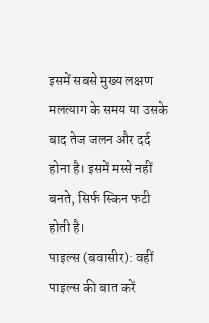इसमें सबसे मुख्य लक्षण मलत्याग के समय या उसके बाद तेज जलन और दर्द होना है। इसमें मस्से नहीं बनते, सिर्फ स्किन फटी होती है।
पाइल्स (बवासीर): वहीं पाइल्स की बात करें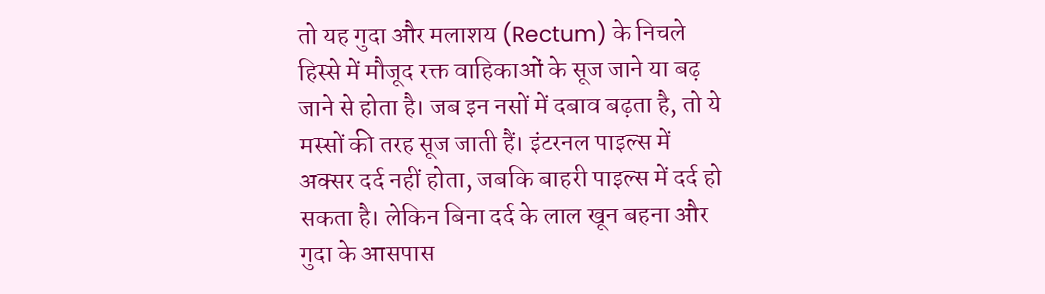तो यह गुदा और मलाशय (Rectum) के निचले हिस्से में मौजूद रक्त वाहिकाओं के सूज जाने या बढ़ जाने से होता है। जब इन नसों में दबाव बढ़ता है, तो ये मस्सों की तरह सूज जाती हैं। इंटरनल पाइल्स में अक्सर दर्द नहीं होता, जबकि बाहरी पाइल्स में दर्द हो सकता है। लेकिन बिना दर्द के लाल खून बहना और गुदा के आसपास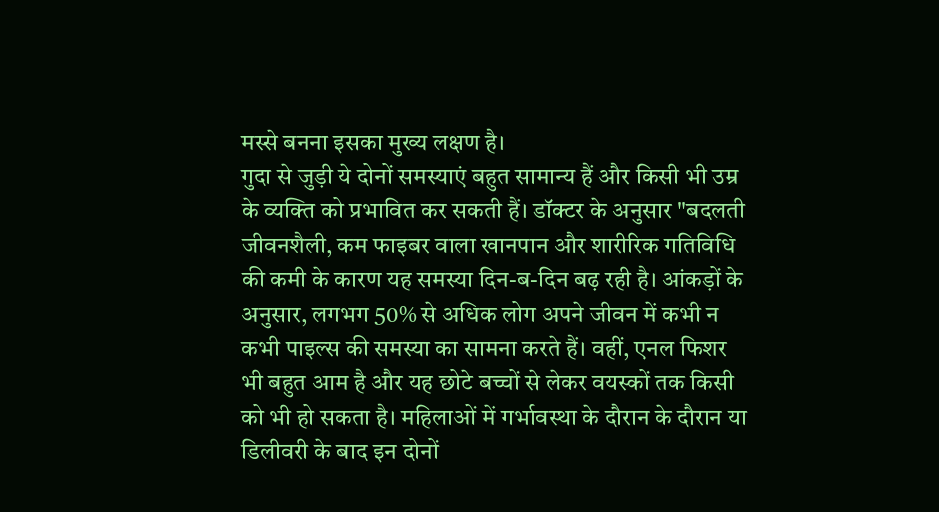मस्से बनना इसका मुख्य लक्षण है।
गुदा से जुड़ी ये दोनों समस्याएं बहुत सामान्य हैं और किसी भी उम्र के व्यक्ति को प्रभावित कर सकती हैं। डॉक्टर के अनुसार "बदलती जीवनशैली, कम फाइबर वाला खानपान और शारीरिक गतिविधि की कमी के कारण यह समस्या दिन-ब-दिन बढ़ रही है। आंकड़ों के अनुसार, लगभग 50% से अधिक लोग अपने जीवन में कभी न कभी पाइल्स की समस्या का सामना करते हैं। वहीं, एनल फिशर भी बहुत आम है और यह छोटे बच्चों से लेकर वयस्कों तक किसी को भी हो सकता है। महिलाओं में गर्भावस्था के दौरान के दौरान या डिलीवरी के बाद इन दोनों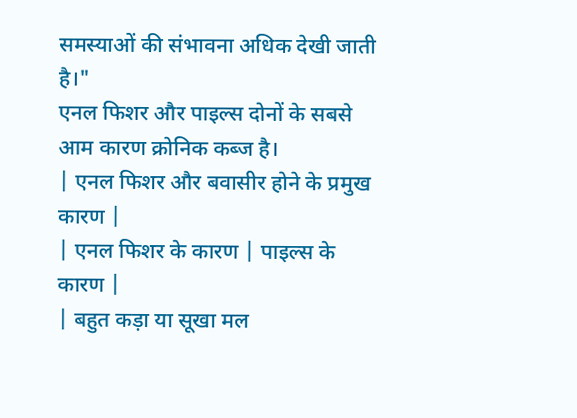समस्याओं की संभावना अधिक देखी जाती है।"
एनल फिशर और पाइल्स दोनों के सबसे आम कारण क्रोनिक कब्ज है।
| एनल फिशर और बवासीर होने के प्रमुख कारण |
| एनल फिशर के कारण | पाइल्स के कारण |
| बहुत कड़ा या सूखा मल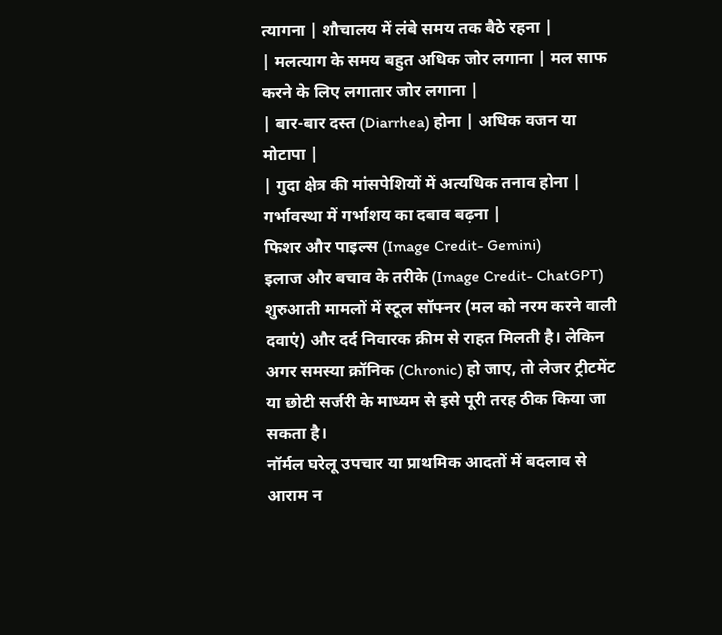त्यागना | शौचालय में लंबे समय तक बैठे रहना |
| मलत्याग के समय बहुत अधिक जोर लगाना | मल साफ करने के लिए लगातार जोर लगाना |
| बार-बार दस्त (Diarrhea) होना | अधिक वजन या मोटापा |
| गुदा क्षेत्र की मांसपेशियों में अत्यधिक तनाव होना | गर्भावस्था में गर्भाशय का दबाव बढ़ना |
फिशर और पाइल्स (Image Credit- Gemini)
इलाज और बचाव के तरीके (Image Credit- ChatGPT)
शुरुआती मामलों में स्टूल सॉफ्नर (मल को नरम करने वाली दवाएं) और दर्द निवारक क्रीम से राहत मिलती है। लेकिन अगर समस्या क्रॉनिक (Chronic) हो जाए, तो लेजर ट्रीटमेंट या छोटी सर्जरी के माध्यम से इसे पूरी तरह ठीक किया जा सकता है।
नॉर्मल घरेलू उपचार या प्राथमिक आदतों में बदलाव से आराम न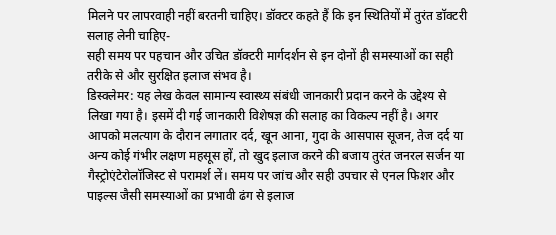मिलने पर लापरवाही नहीं बरतनी चाहिए। डॉक्टर कहते हैं कि इन स्थितियों में तुरंत डॉक्टरी सलाह लेनी चाहिए-
सही समय पर पहचान और उचित डॉक्टरी मार्गदर्शन से इन दोनों ही समस्याओं का सही तरीके से और सुरक्षित इलाज संभव है।
डिस्क्लेमर: यह लेख केवल सामान्य स्वास्थ्य संबंधी जानकारी प्रदान करने के उद्देश्य से लिखा गया है। इसमें दी गई जानकारी विशेषज्ञ की सलाह का विकल्प नहीं है। अगर आपको मलत्याग के दौरान लगातार दर्द, खून आना, गुदा के आसपास सूजन, तेज दर्द या अन्य कोई गंभीर लक्षण महसूस हों, तो खुद इलाज करने की बजाय तुरंत जनरल सर्जन या गैस्ट्रोएंटेरोलॉजिस्ट से परामर्श लें। समय पर जांच और सही उपचार से एनल फिशर और पाइल्स जैसी समस्याओं का प्रभावी ढंग से इलाज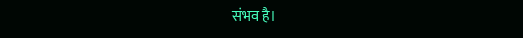संभव है।